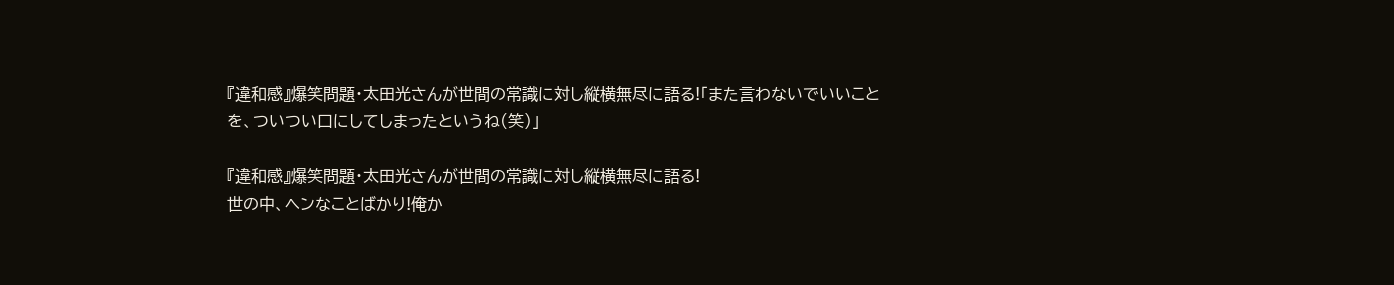『違和感』爆笑問題・太田光さんが世間の常識に対し縦横無尽に語る!「また言わないでいいことを、ついつい口にしてしまったというね(笑)」

『違和感』爆笑問題・太田光さんが世間の常識に対し縦横無尽に語る!
世の中、ヘンなことばかり!俺か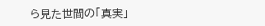ら見た世間の「真実」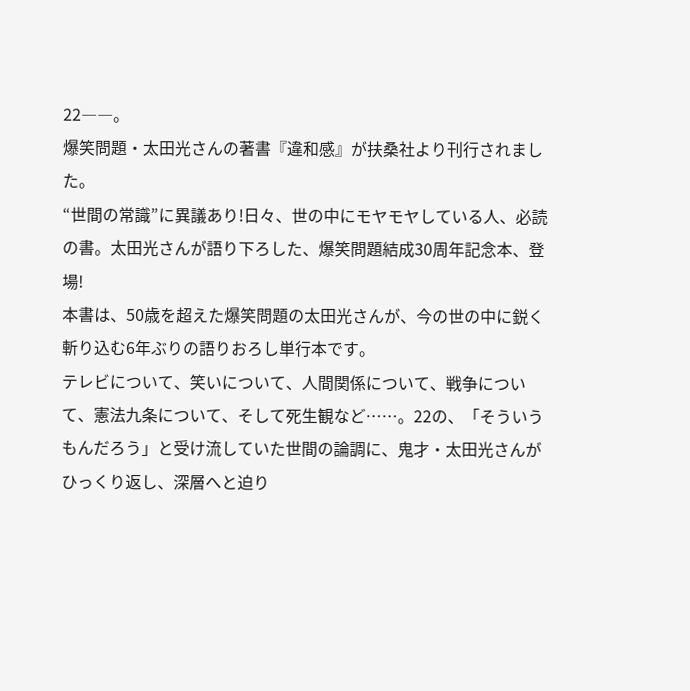22――。
爆笑問題・太田光さんの著書『違和感』が扶桑社より刊行されました。
“世間の常識”に異議あり!日々、世の中にモヤモヤしている人、必読の書。太田光さんが語り下ろした、爆笑問題結成30周年記念本、登場!
本書は、50歳を超えた爆笑問題の太田光さんが、今の世の中に鋭く斬り込む6年ぶりの語りおろし単行本です。
テレビについて、笑いについて、人間関係について、戦争について、憲法九条について、そして死生観など……。22の、「そういうもんだろう」と受け流していた世間の論調に、鬼才・太田光さんがひっくり返し、深層へと迫り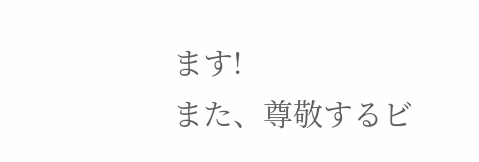ます!
また、尊敬するビ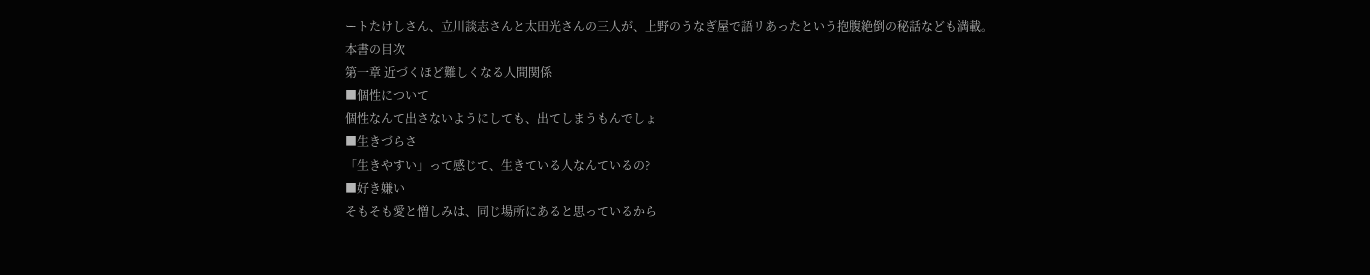ートたけしさん、立川談志さんと太田光さんの三人が、上野のうなぎ屋で語リあったという抱腹絶倒の秘話なども満載。
本書の目次
第一章 近づくほど難しくなる人間関係
■個性について
個性なんて出さないようにしても、出てしまうもんでしょ
■生きづらさ
「生きやすい」って感じて、生きている人なんているの?
■好き嫌い
そもそも愛と憎しみは、同じ場所にあると思っているから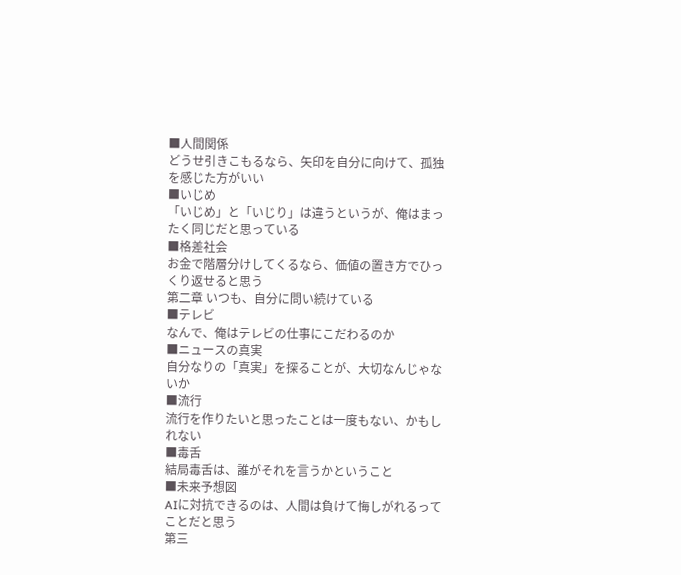■人間関係
どうせ引きこもるなら、矢印を自分に向けて、孤独を感じた方がいい
■いじめ
「いじめ」と「いじり」は違うというが、俺はまったく同じだと思っている
■格差社会
お金で階層分けしてくるなら、価値の置き方でひっくり返せると思う
第二章 いつも、自分に問い続けている
■テレビ
なんで、俺はテレビの仕事にこだわるのか
■ニュースの真実
自分なりの「真実」を探ることが、大切なんじゃないか
■流行
流行を作りたいと思ったことは一度もない、かもしれない
■毒舌
結局毒舌は、誰がそれを言うかということ
■未来予想図
AIに対抗できるのは、人間は負けて悔しがれるってことだと思う
第三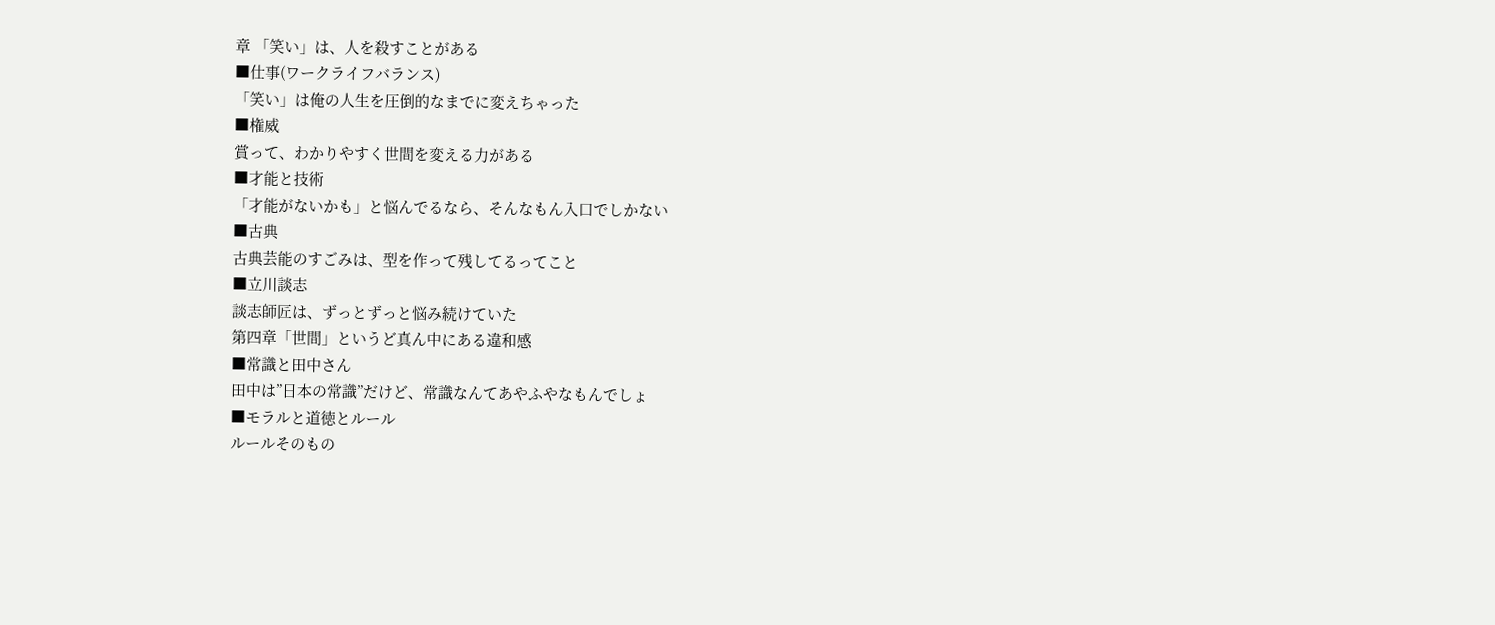章 「笑い」は、人を殺すことがある
■仕事(ワークライフバランス)
「笑い」は俺の人生を圧倒的なまでに変えちゃった
■権威
賞って、わかりやすく世間を変える力がある
■才能と技術
「才能がないかも」と悩んでるなら、そんなもん入口でしかない
■古典
古典芸能のすごみは、型を作って残してるってこと
■立川談志
談志師匠は、ずっとずっと悩み続けていた
第四章「世間」というど真ん中にある違和感
■常識と田中さん
田中は”日本の常識”だけど、常識なんてあやふやなもんでしょ
■モラルと道徳とルール
ルールそのもの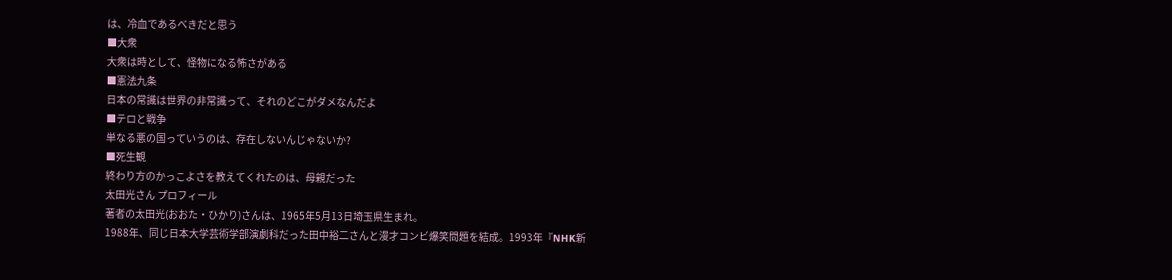は、冷血であるべきだと思う
■大衆
大衆は時として、怪物になる怖さがある
■憲法九条
日本の常識は世界の非常識って、それのどこがダメなんだよ
■テロと戦争
単なる悪の国っていうのは、存在しないんじゃないか?
■死生観
終わり方のかっこよさを教えてくれたのは、母親だった
太田光さん プロフィール
著者の太田光(おおた・ひかり)さんは、1965年5月13日埼玉県生まれ。
1988年、同じ日本大学芸術学部演劇科だった田中裕二さんと漫才コンビ爆笑問題を結成。1993年『NHK新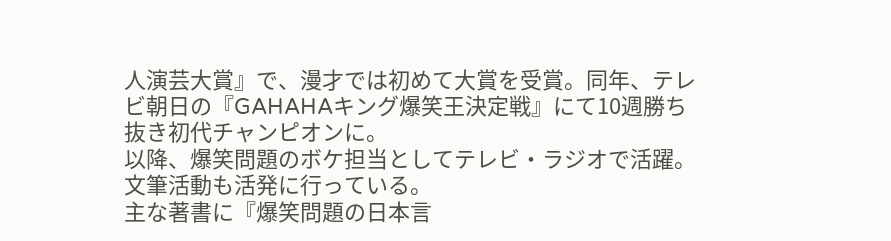人演芸大賞』で、漫才では初めて大賞を受賞。同年、テレビ朝日の『GAHAHAキング爆笑王決定戦』にて10週勝ち抜き初代チャンピオンに。
以降、爆笑問題のボケ担当としてテレビ・ラジオで活躍。文筆活動も活発に行っている。
主な著書に『爆笑問題の日本言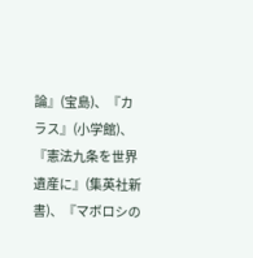論』(宝島)、『カラス』(小学館)、『憲法九条を世界遺産に』(集英社新書)、『マボロシの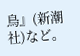鳥』(新潮社)など。